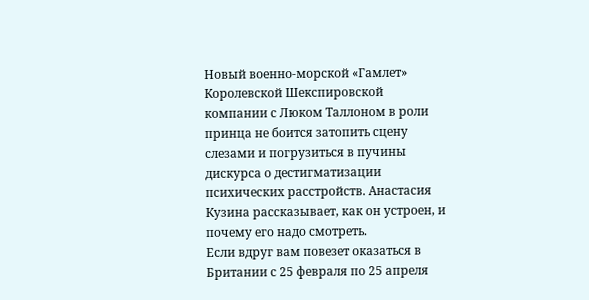Новый военно-морской «Гамлет» Королевской Шекспировской компании с Люком Таллоном в роли принца не боится затопить сцену слезами и погрузиться в пучины дискурса о дестигматизации психических расстройств. Анастасия Кузина рассказывает, как он устроен, и почему его надо смотреть.
Если вдруг вам повезет оказаться в Британии с 25 февраля по 25 апреля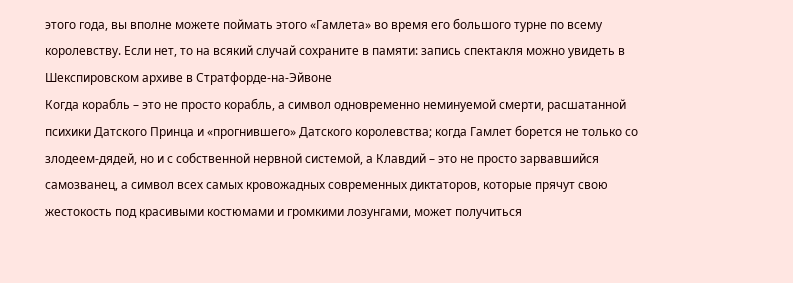этого года, вы вполне можете поймать этого «Гамлета» во время его большого турне по всему королевству. Если нет, то на всякий случай сохраните в памяти: запись спектакля можно увидеть в Шекспировском архиве в Стратфорде-на-Эйвоне
Когда корабль – это не просто корабль, а символ одновременно неминуемой смерти, расшатанной психики Датского Принца и «прогнившего» Датского королевства; когда Гамлет борется не только со злодеем-дядей, но и с собственной нервной системой, а Клавдий – это не просто зарвавшийся самозванец, а символ всех самых кровожадных современных диктаторов, которые прячут свою жестокость под красивыми костюмами и громкими лозунгами, может получиться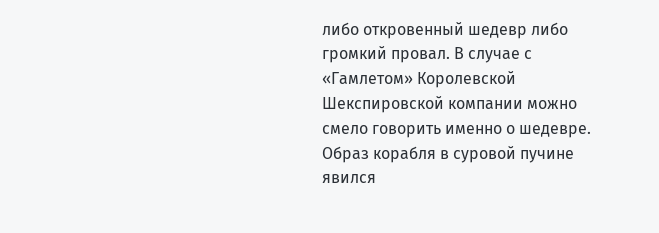либо откровенный шедевр либо громкий провал. В случае с «Гамлетом» Королевской Шекспировской компании можно смело говорить именно о шедевре.
Образ корабля в суровой пучине явился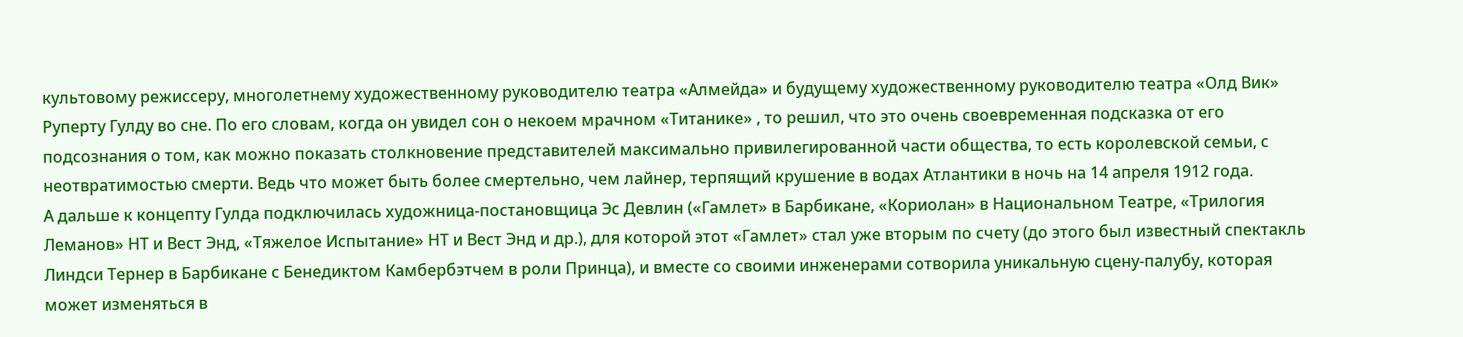культовому режиссеру, многолетнему художественному руководителю театра «Алмейда» и будущему художественному руководителю театра «Олд Вик» Руперту Гулду во сне. По его словам, когда он увидел сон о некоем мрачном «Титанике» , то решил, что это очень своевременная подсказка от его подсознания о том, как можно показать столкновение представителей максимально привилегированной части общества, то есть королевской семьи, с неотвратимостью смерти. Ведь что может быть более смертельно, чем лайнер, терпящий крушение в водах Атлантики в ночь на 14 апреля 1912 года.
А дальше к концепту Гулда подключилась художница-постановщица Эс Девлин («Гамлет» в Барбикане, «Кориолан» в Национальном Театре, «Трилогия Леманов» НТ и Вест Энд, «Тяжелое Испытание» НТ и Вест Энд и др.), для которой этот «Гамлет» стал уже вторым по счету (до этого был известный спектакль Линдси Тернер в Барбикане с Бенедиктом Камбербэтчем в роли Принца), и вместе со своими инженерами сотворила уникальную сцену-палубу, которая может изменяться в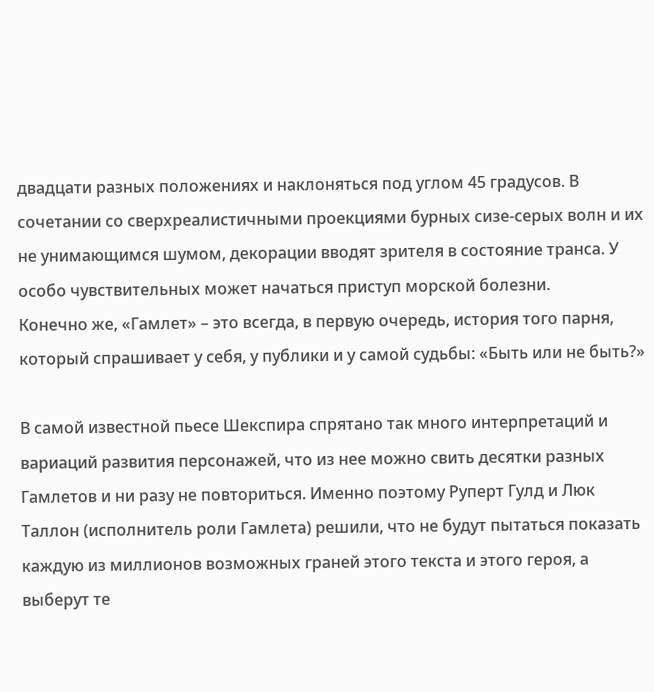двадцати разных положениях и наклоняться под углом 45 градусов. В сочетании со сверхреалистичными проекциями бурных сизе-серых волн и их не унимающимся шумом, декорации вводят зрителя в состояние транса. У особо чувствительных может начаться приступ морской болезни.
Конечно же, «Гамлет» – это всегда, в первую очередь, история того парня, который спрашивает у себя, у публики и у самой судьбы: «Быть или не быть?»

В самой известной пьесе Шекспира спрятано так много интерпретаций и вариаций развития персонажей, что из нее можно свить десятки разных Гамлетов и ни разу не повториться. Именно поэтому Руперт Гулд и Люк Таллон (исполнитель роли Гамлета) решили, что не будут пытаться показать каждую из миллионов возможных граней этого текста и этого героя, а выберут те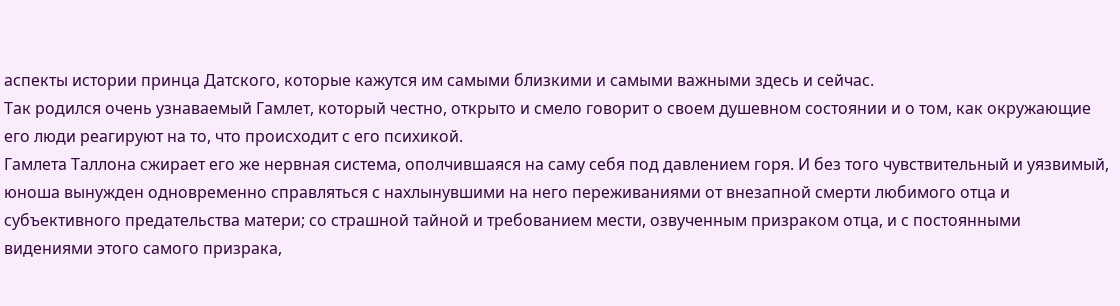аспекты истории принца Датского, которые кажутся им самыми близкими и самыми важными здесь и сейчас.
Так родился очень узнаваемый Гамлет, который честно, открыто и смело говорит о своем душевном состоянии и о том, как окружающие его люди реагируют на то, что происходит с его психикой.
Гамлета Таллона сжирает его же нервная система, ополчившаяся на саму себя под давлением горя. И без того чувствительный и уязвимый, юноша вынужден одновременно справляться с нахлынувшими на него переживаниями от внезапной смерти любимого отца и субъективного предательства матери; со страшной тайной и требованием мести, озвученным призраком отца, и с постоянными видениями этого самого призрака,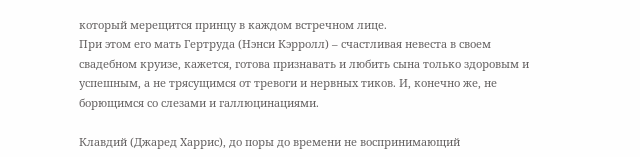который мерещится принцу в каждом встречном лице.
При этом его мать Гертруда (Нэнси Кэрролл) – счастливая невеста в своем свадебном круизе, кажется, готова признавать и любить сына только здоровым и успешным, а не трясущимся от тревоги и нервных тиков. И, конечно же, не борющимся со слезами и галлюцинациями.

Клавдий (Джаред Харрис), до поры до времени не воспринимающий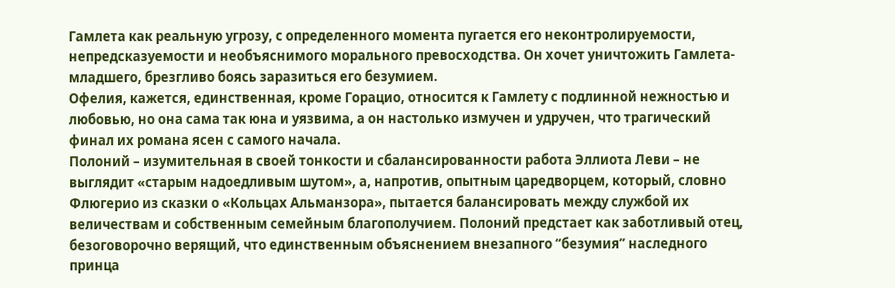Гамлета как реальную угрозу, с определенного момента пугается его неконтролируемости, непредсказуемости и необъяснимого морального превосходства. Он хочет уничтожить Гамлета-младшего, брезгливо боясь заразиться его безумием.
Офелия, кажется, единственная, кроме Горацио, относится к Гамлету с подлинной нежностью и любовью, но она сама так юна и уязвима, а он настолько измучен и удручен, что трагический финал их романа ясен с самого начала.
Полоний – изумительная в своей тонкости и сбалансированности работа Эллиота Леви – не выглядит «старым надоедливым шутом», а, напротив, опытным царедворцем, который, словно Флюгерио из сказки о «Кольцах Альманзора», пытается балансировать между службой их величествам и собственным семейным благополучием. Полоний предстает как заботливый отец, безоговорочно верящий, что единственным объяснением внезапного “безумия” наследного принца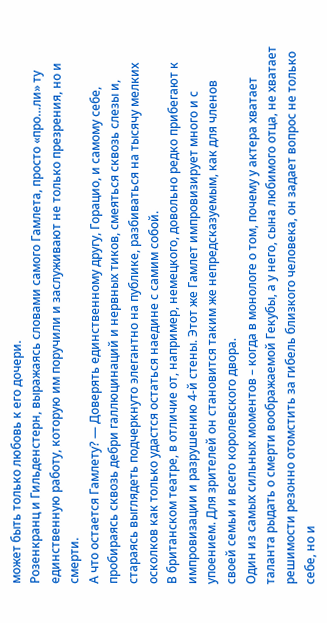может быть только любовь к его дочери.
Розенкранц и Гильденстерн, выражаясь словами самого Гамлета, просто «про…ли» ту единственную работу, которую им поручили и заслуживают не только презрения, но и смерти.
А что остается Гамлету? — Доверять единственному другу, Горацио, и самому себе, пробираясь сквозь дебри галлюцинаций и нервных тиков, смеяться сквозь слезы и, стараясь выглядеть подчеркнуто элегантно на публике, разбиваться на тысячу мелких осколков как только удастся остаться наедине с самим собой.
В британском театре, в отличие от, например, немецкого, довольно редко прибегают к импровизации и разрушению 4-й стены. Этот же Гамлет импровизирует много и с упоением. Для зрителей он становится таким же непредсказуемым, как для членов своей семьи и всего королевского двора.
Один из самых сильных моментов – когда в монологе о том, почему у актера хватает таланта рыдать о смерти воображаемой Гекубы, а у него, сына любимого отца, не хватает решимости резонно отомстить за гибель близкого человека, он задает вопрос не только себе, но и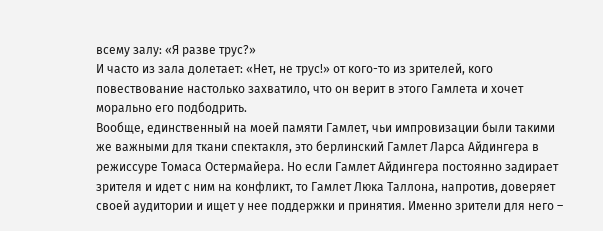всему залу: «Я разве трус?»
И часто из зала долетает: «Нет, не трус!» от кого-то из зрителей, кого повествование настолько захватило, что он верит в этого Гамлета и хочет морально его подбодрить.
Вообще, единственный на моей памяти Гамлет, чьи импровизации были такими же важными для ткани спектакля, это берлинский Гамлет Ларса Айдингера в режиссуре Томаса Остермайера. Но если Гамлет Айдингера постоянно задирает зрителя и идет с ним на конфликт, то Гамлет Люка Таллона, напротив, доверяет своей аудитории и ищет у нее поддержки и принятия. Именно зрители для него –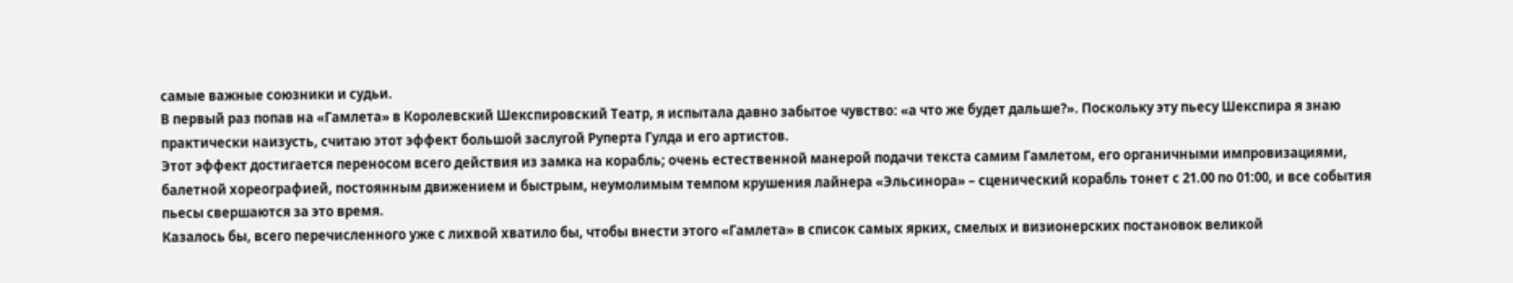самые важные союзники и судьи.
В первый раз попав на «Гамлета» в Королевский Шекспировский Театр, я испытала давно забытое чувство: «а что же будет дальше?». Поскольку эту пьесу Шекспира я знаю практически наизусть, считаю этот эффект большой заслугой Руперта Гулда и его артистов.
Этот эффект достигается переносом всего действия из замка на корабль; очень естественной манерой подачи текста самим Гамлетом, его органичными импровизациями, балетной хореографией, постоянным движением и быстрым, неумолимым темпом крушения лайнера «Эльсинора» – сценический корабль тонет с 21.00 по 01:00, и все события пьесы свершаются за это время.
Казалось бы, всего перечисленного уже с лихвой хватило бы, чтобы внести этого «Гамлета» в список самых ярких, смелых и визионерских постановок великой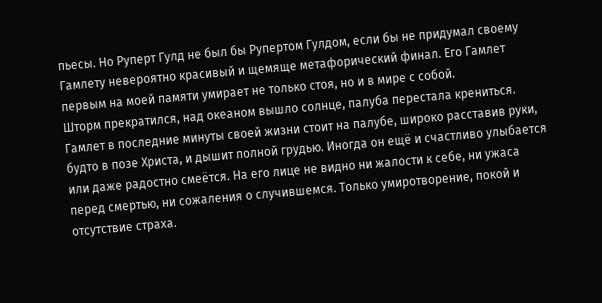пьесы. Но Руперт Гулд не был бы Рупертом Гулдом, если бы не придумал своему Гамлету невероятно красивый и щемяще метафорический финал. Его Гамлет первым на моей памяти умирает не только стоя, но и в мире с собой.
Шторм прекратился, над океаном вышло солнце, палуба перестала крениться. Гамлет в последние минуты своей жизни стоит на палубе, широко расставив руки, будто в позе Христа, и дышит полной грудью. Иногда он ещё и счастливо улыбается или даже радостно смеётся. На его лице не видно ни жалости к себе, ни ужаса перед смертью, ни сожаления о случившемся. Только умиротворение, покой и отсутствие страха.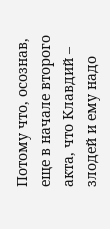Потому что, осознав, еще в начале второго акта, что Клавдий – злодей и ему надо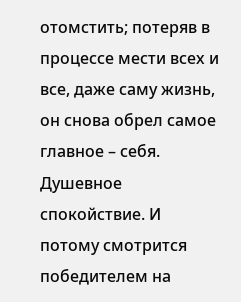отомстить; потеряв в процессе мести всех и все, даже саму жизнь, он снова обрел самое главное – себя. Душевное спокойствие. И потому смотрится победителем на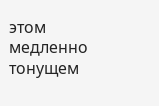этом медленно тонущем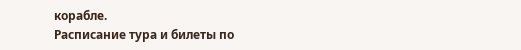корабле.
Расписание тура и билеты по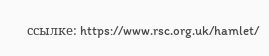ссылке: https://www.rsc.org.uk/hamlet/